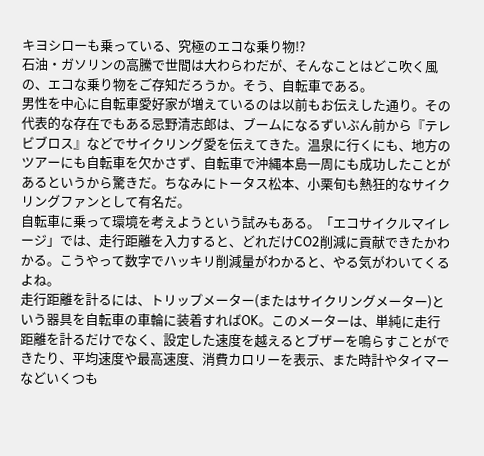キヨシローも乗っている、究極のエコな乗り物!?
石油・ガソリンの高騰で世間は大わらわだが、そんなことはどこ吹く風の、エコな乗り物をご存知だろうか。そう、自転車である。
男性を中心に自転車愛好家が増えているのは以前もお伝えした通り。その代表的な存在でもある忌野清志郎は、ブームになるずいぶん前から『テレビブロス』などでサイクリング愛を伝えてきた。温泉に行くにも、地方のツアーにも自転車を欠かさず、自転車で沖縄本島一周にも成功したことがあるというから驚きだ。ちなみにトータス松本、小栗旬も熱狂的なサイクリングファンとして有名だ。
自転車に乗って環境を考えようという試みもある。「エコサイクルマイレージ」では、走行距離を入力すると、どれだけCO2削減に貢献できたかわかる。こうやって数字でハッキリ削減量がわかると、やる気がわいてくるよね。
走行距離を計るには、トリップメーター(またはサイクリングメーター)という器具を自転車の車輪に装着すればOK。このメーターは、単純に走行距離を計るだけでなく、設定した速度を越えるとブザーを鳴らすことができたり、平均速度や最高速度、消費カロリーを表示、また時計やタイマーなどいくつも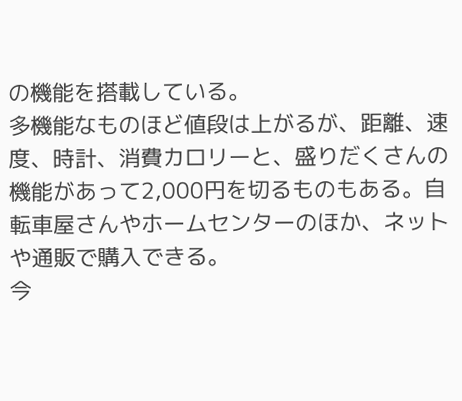の機能を搭載している。
多機能なものほど値段は上がるが、距離、速度、時計、消費カロリーと、盛りだくさんの機能があって2,000円を切るものもある。自転車屋さんやホームセンターのほか、ネットや通販で購入できる。
今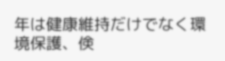年は健康維持だけでなく環境保護、倹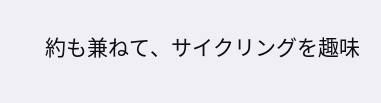約も兼ねて、サイクリングを趣味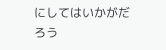にしてはいかがだろう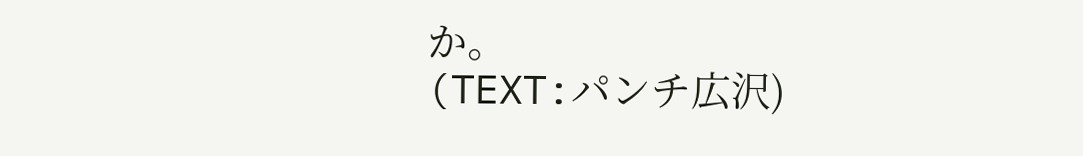か。
(TEXT:パンチ広沢)